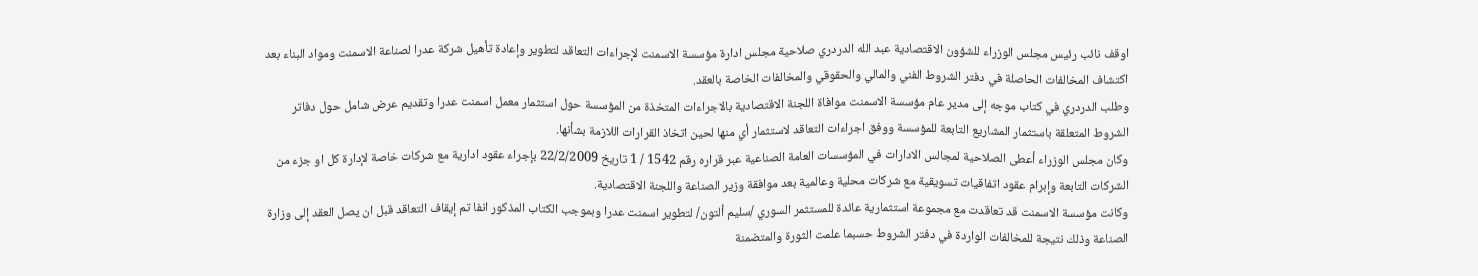اوقف نائب رئيس مجلس الوزراء للشؤون الاقتصادية عبد الله الدردري صلاحية مجلس ادارة مؤسسة الاسمنت لإجراءات التعاقد لتطوير وإعادة تأهيل شركة عدرا لصناعة الاسمنت ومواد البناء بعد اكتشاف المخالفات الحاصلة في دفتر الشروط الفني والمالي والحقوقي والمخالفات الخاصة بالعقد.
وطلب الدردري في كتاب موجه إلى مدير عام مؤسسة الاسمنت موافاة اللجنة الاقتصادية بالاجراءات المتخذة من المؤسسة حول استثمار معمل اسمنت عدرا وتقديم عرض شامل حول دفاتر الشروط المتعلقة باستثمار المشاريع التابعة للمؤسسة ووفق اجراءات التعاقد لاستثمار أي منها لحين اتخاذ القرارات اللازمة بشأنها.
وكان مجلس الوزراء أعطى الصلاحية لمجالس الادارات في المؤسسات العامة الصناعية عبر قراره رقم 1542 / 1 تاريخ 22/2/2009 بإجراء عقود ادارية مع شركات خاصة لإدارة كل او جزء من الشركات التابعة وإبرام عقود اتفاقيات تسويقية مع شركات محلية وعالمية بعد موافقة وزير الصناعة واللجنة الاقتصادية.
وكانت مؤسسة الاسمنت قد تعاقدت مع مجموعة استثمارية عائدة للمستثمر السوري /سليم ألتون/ لتطوير اسمنت عدرا وبموجب الكتاب المذكور انفا تم إيقاف التعاقد قبل ان يصل العقد إلى وزارة الصناعة وذلك نتيجة للمخالفات الواردة في دفتر الشروط حسبما علمت الثورة والمتضمنة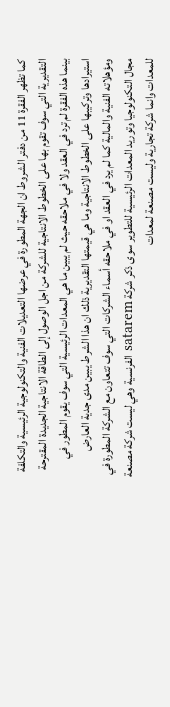كما تظهر الفقرة 11 من دفتر الشروط ان الجهة المطورة في عرضها التعديلات الفنية والتكنولوجية الرئيسية والتكلفة التقديرية التي سوف تقوم بها على الخطوط الانتاجية للشركة من اجل الوصول إلى الطاقة الانتاجية الجديدة المقترحة بينما هذه الفقرة لم ترد في العقد ولا في ملاحقه حيث لم يبين ما هي المعدات الرئيسية التي سوف يقوم المطور في استيرادها وتركيبها على الخطوط الانتاجية وما هي قيمتها التقديرية ذلك ان هذا الشرط يبين مدى جدية العارض ومؤهلاته الفنية والمالية كما لم يرد في العقد او في ملاحقه أسماء الشركات التي سوف تتعاون مع الشركة المطورة في مجال التكنولوجيا وتوريد المعدات الرئيسية للتطوير سوى ذكر شركة satarem الفرنسية وهي ليست شركة مصنعة للمعدات وانما شركة تجارية وليست مصنعة لمعدات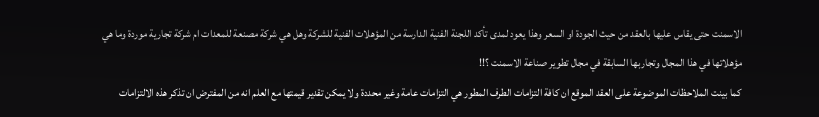الاسمنت حتى يقاس عليها بالعقد من حيث الجودة او السعر وهذا يعود لمدى تأكد اللجنة الفنية الدارسة من المؤهلات الفنية للشركة وهل هي شركة مصنعة للمعدات ام شركة تجارية موردة وما هي مؤهلاتها في هذا المجال وتجاربها السابقة في مجال تطوير صناعة الاسمنت ؟!!
كما بينت الملاحظات الموضوعة على العقد الموقع ان كافة التزامات الطرف المطور هي التزامات عامة وغير محددة ولا يمكن تقدير قيمتها مع العلم انه من المفترض ان تذكر هذه الالتزامات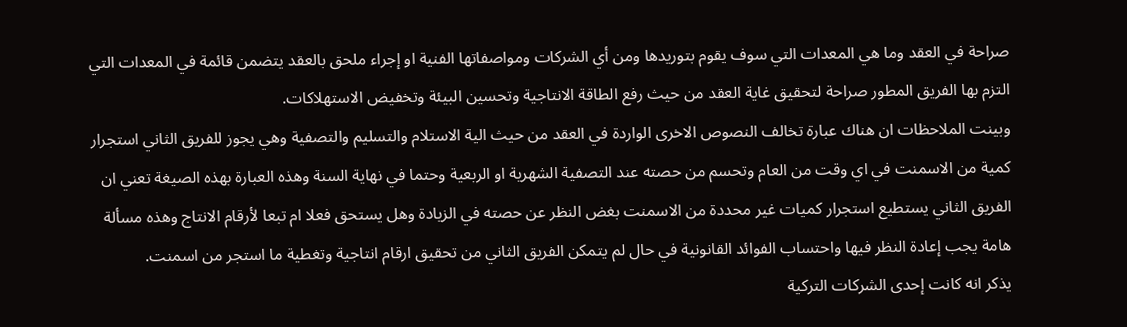صراحة في العقد وما هي المعدات التي سوف يقوم بتوريدها ومن أي الشركات ومواصفاتها الفنية او إجراء ملحق بالعقد يتضمن قائمة في المعدات التي التزم بها الفريق المطور صراحة لتحقيق غاية العقد من حيث رفع الطاقة الانتاجية وتحسين البيئة وتخفيض الاستهلاكات.
وبينت الملاحظات ان هناك عبارة تخالف النصوص الاخرى الواردة في العقد من حيث الية الاستلام والتسليم والتصفية وهي يجوز للفريق الثاني استجرار كمية من الاسمنت في اي وقت من العام وتحسم من حصته عند التصفية الشهرية او الربعية وحتما في نهاية السنة وهذه العبارة بهذه الصيغة تعني ان الفريق الثاني يستطيع استجرار كميات غير محددة من الاسمنت بغض النظر عن حصته في الزيادة وهل يستحق فعلا ام تبعا لأرقام الانتاج وهذه مسألة هامة يجب إعادة النظر فيها واحتساب الفوائد القانونية في حال لم يتمكن الفريق الثاني من تحقيق ارقام انتاجية وتغطية ما استجر من اسمنت.
يذكر انه كانت إحدى الشركات التركية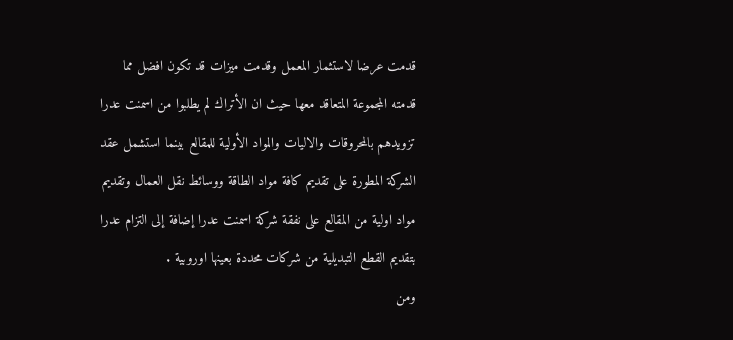قدمت عرضا لاستثمار المعمل وقدمت ميزات قد تكون افضل مما قدمته المجموعة المتعاقد معها حيث ان الأتراك لم يطلبوا من اسمنت عدرا تزويدهم بالمحروقات والاليات والمواد الأولية للمقالع بينما استشمل عقد الشركة المطورة على تقديم كافة مواد الطاقة ووسائط نقل العمال وتقديم مواد اولية من المقالع على نفقة شركة اسمنت عدرا إضافة إلى التزام عدرا بتقديم القطع التبديلية من شركات محددة بعينها اوروبية .
ومن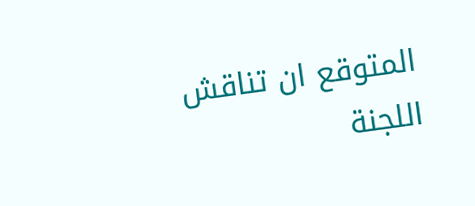المتوقع ان تناقش اللجنة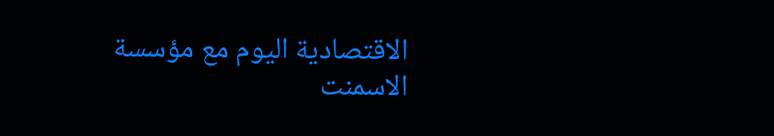الاقتصادية اليوم مع مؤسسة الاسمنت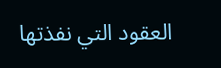العقود التي نفذتها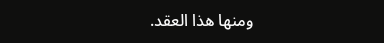ومنها هذا العقد.